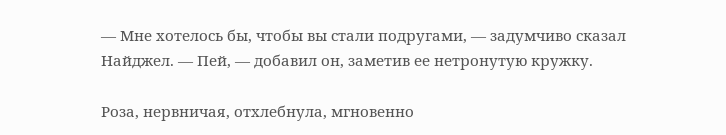— Мне хотелось бы, чтобы вы стали подругами, — задумчиво сказал Найджел. — Пей, — добавил он, заметив ее нетронутую кружку.

Роза, нервничая, отхлебнула, мгновенно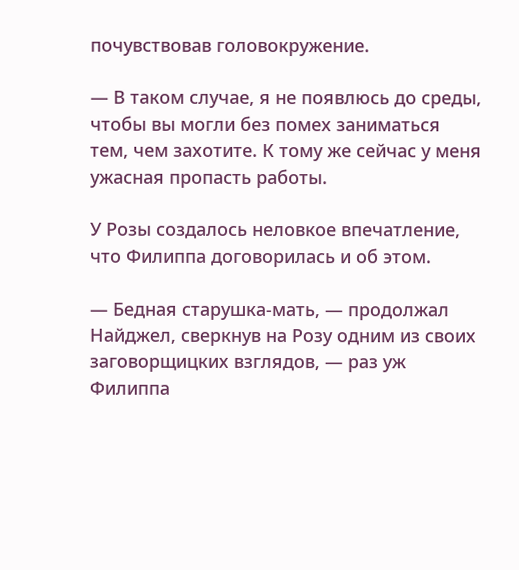почувствовав головокружение.

— В таком случае, я не появлюсь до среды, чтобы вы могли без помех заниматься тем, чем захотите. К тому же сейчас у меня ужасная пропасть работы.

У Розы создалось неловкое впечатление, что Филиппа договорилась и об этом.

— Бедная старушка-мать, — продолжал Найджел, сверкнув на Розу одним из своих заговорщицких взглядов, — раз уж Филиппа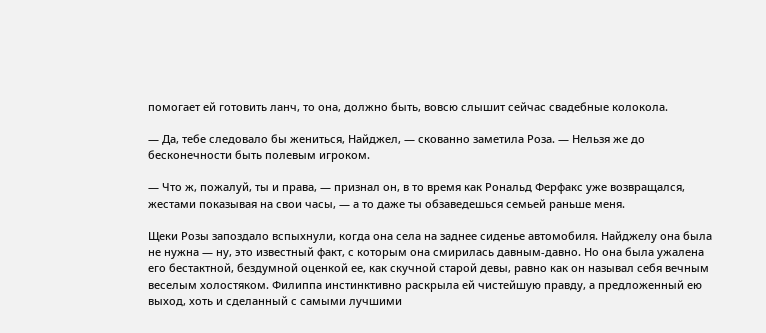помогает ей готовить ланч, то она, должно быть, вовсю слышит сейчас свадебные колокола.

— Да, тебе следовало бы жениться, Найджел, — скованно заметила Роза. — Нельзя же до бесконечности быть полевым игроком.

— Что ж, пожалуй, ты и права, — признал он, в то время как Рональд Ферфакс уже возвращался, жестами показывая на свои часы, — а то даже ты обзаведешься семьей раньше меня.

Щеки Розы запоздало вспыхнули, когда она села на заднее сиденье автомобиля. Найджелу она была не нужна — ну, это известный факт, с которым она смирилась давным-давно. Но она была ужалена его бестактной, бездумной оценкой ее, как скучной старой девы, равно как он называл себя вечным веселым холостяком. Филиппа инстинктивно раскрыла ей чистейшую правду, а предложенный ею выход, хоть и сделанный с самыми лучшими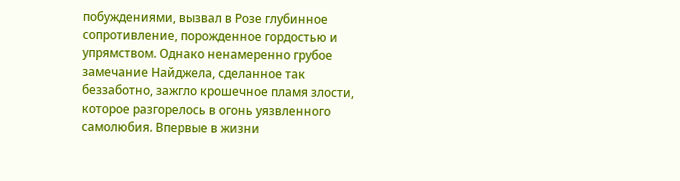побуждениями, вызвал в Розе глубинное сопротивление, порожденное гордостью и упрямством. Однако ненамеренно грубое замечание Найджела, сделанное так беззаботно, зажгло крошечное пламя злости, которое разгорелось в огонь уязвленного самолюбия. Впервые в жизни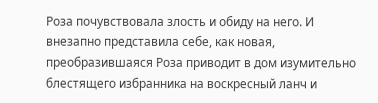Роза почувствовала злость и обиду на него. И внезапно представила себе, как новая, преобразившаяся Роза приводит в дом изумительно блестящего избранника на воскресный ланч и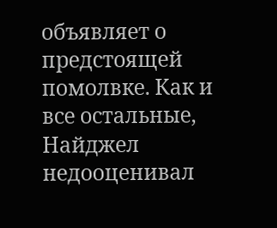объявляет о предстоящей помолвке. Как и все остальные, Найджел недооценивал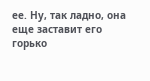ее. Ну, так ладно, она еще заставит его горько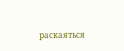раскаяться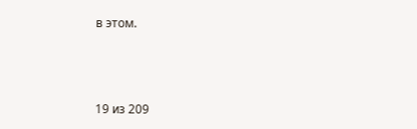в этом.



19 из 209